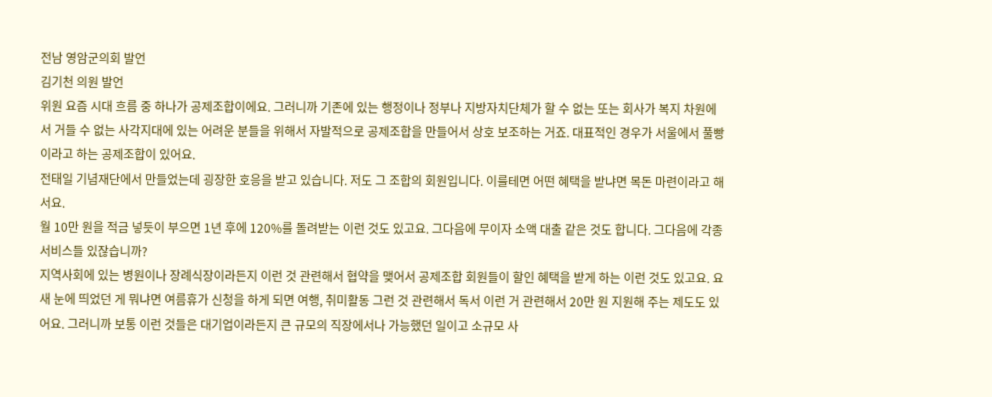전남 영암군의회 발언
김기천 의원 발언
위원 요즘 시대 흐름 중 하나가 공제조합이에요. 그러니까 기존에 있는 행정이나 정부나 지방자치단체가 할 수 없는 또는 회사가 복지 차원에서 거들 수 없는 사각지대에 있는 어려운 분들을 위해서 자발적으로 공제조합을 만들어서 상호 보조하는 거죠. 대표적인 경우가 서울에서 풀빵이라고 하는 공제조합이 있어요.
전태일 기념재단에서 만들었는데 굉장한 호응을 받고 있습니다. 저도 그 조합의 회원입니다. 이를테면 어떤 혜택을 받냐면 목돈 마련이라고 해서요.
월 10만 원을 적금 넣듯이 부으면 1년 후에 120%를 돌려받는 이런 것도 있고요. 그다음에 무이자 소액 대출 같은 것도 합니다. 그다음에 각종 서비스들 있잖습니까?
지역사회에 있는 병원이나 장례식장이라든지 이런 것 관련해서 협약을 맺어서 공제조합 회원들이 할인 혜택을 받게 하는 이런 것도 있고요. 요새 눈에 띄었던 게 뭐냐면 여름휴가 신청을 하게 되면 여행, 취미활동 그런 것 관련해서 독서 이런 거 관련해서 20만 원 지원해 주는 제도도 있어요. 그러니까 보통 이런 것들은 대기업이라든지 큰 규모의 직장에서나 가능했던 일이고 소규모 사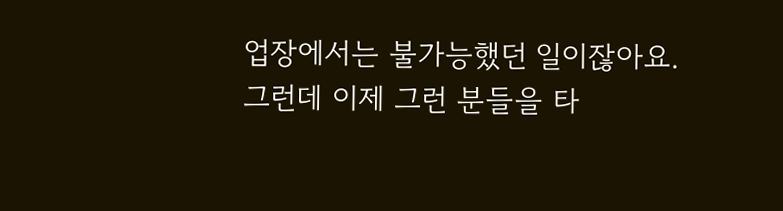업장에서는 불가능했던 일이잖아요.
그런데 이제 그런 분들을 타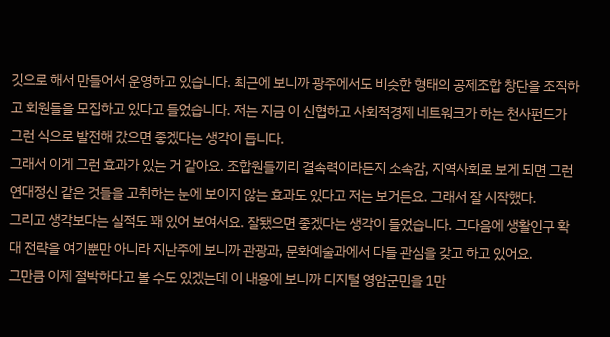깃으로 해서 만들어서 운영하고 있습니다. 최근에 보니까 광주에서도 비슷한 형태의 공제조합 창단을 조직하고 회원들을 모집하고 있다고 들었습니다. 저는 지금 이 신협하고 사회적경제 네트워크가 하는 천사펀드가 그런 식으로 발전해 갔으면 좋겠다는 생각이 듭니다.
그래서 이게 그런 효과가 있는 거 같아요. 조합원들끼리 결속력이라든지 소속감, 지역사회로 보게 되면 그런 연대정신 같은 것들을 고취하는 눈에 보이지 않는 효과도 있다고 저는 보거든요. 그래서 잘 시작했다.
그리고 생각보다는 실적도 꽤 있어 보여서요. 잘됐으면 좋겠다는 생각이 들었습니다. 그다음에 생활인구 확대 전략을 여기뿐만 아니라 지난주에 보니까 관광과, 문화예술과에서 다들 관심을 갖고 하고 있어요.
그만큼 이제 절박하다고 볼 수도 있겠는데 이 내용에 보니까 디지털 영암군민을 1만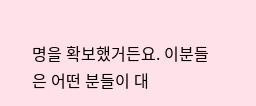명을 확보했거든요. 이분들은 어떤 분들이 대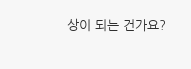상이 되는 건가요?